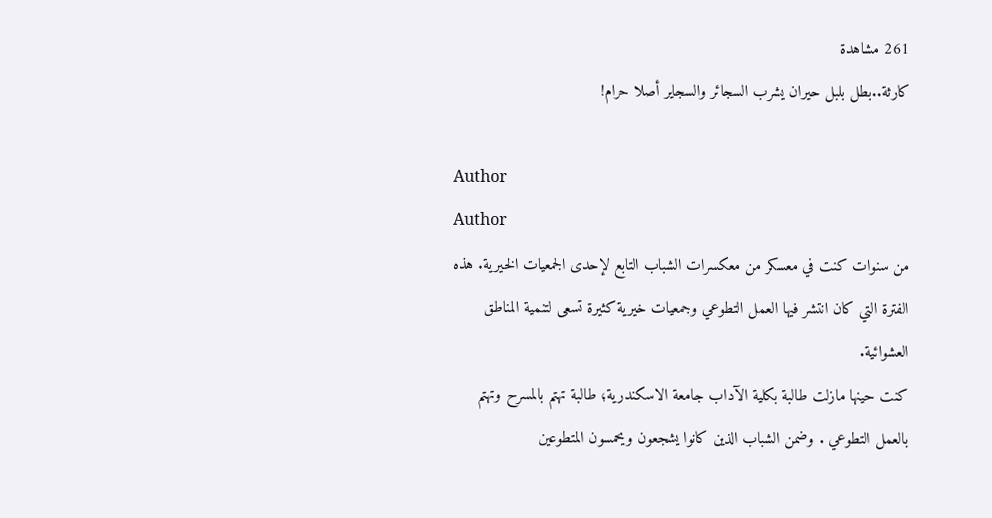261 مشاهدة
كارثة..بطل بلبل حيران يشرب السجائر والسجاير أصلا حرام!

Author
Author
من سنوات كنت في معسكر من معكسرات الشباب التابع لإحدى الجمعيات الخيرية. هذه الفترة التي كان انتشر فيها العمل التطوعي وجمعيات خيرية كثيرة تسعى لتنمية المناطق العشوائية.
كنت حينها مازلت طالبة بكلية الآداب جامعة الاسكندرية؛ طالبة تهتم بالمسرح وتهتم بالعمل التطوعي . وضمن الشباب الذين كانوا يشجعون ويحمسون المتطوعين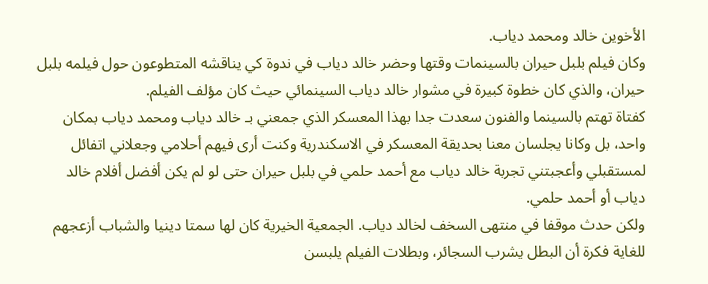الأخوين خالد ومحمد دياب.
وكان فيلم بلبل حيران بالسينمات وقتها وحضر خالد دياب في ندوة كي يناقشه المتطوعون حول فيلمه بلبل حيران، والذي كان خطوة كبيرة في مشوار خالد دياب السينمائي حيث كان مؤلف الفيلم.
كفتاة تهتم بالسينما والفنون سعدت جدا بهذا المعسكر الذي جمعني بـ خالد دياب ومحمد دياب بمكان واحد، بل وكانا يجلسان معنا بحديقة المعسكر في الاسكندرية وكنت أرى فيهم أحلامي وجعلاني اتفائل لمستقبلي وأعجبتني تجربة خالد دياب مع أحمد حلمي في بلبل حيران حتى لو لم يكن أفضل أفلام خالد دياب أو أحمد حلمي.
ولكن حدث موقفا في منتهى السخف لخالد دياب. الجمعية الخيرية كان لها سمتا دينيا والشباب أزعجهم للغاية فكرة أن البطل يشرب السجائر، وبطلات الفيلم يلبسن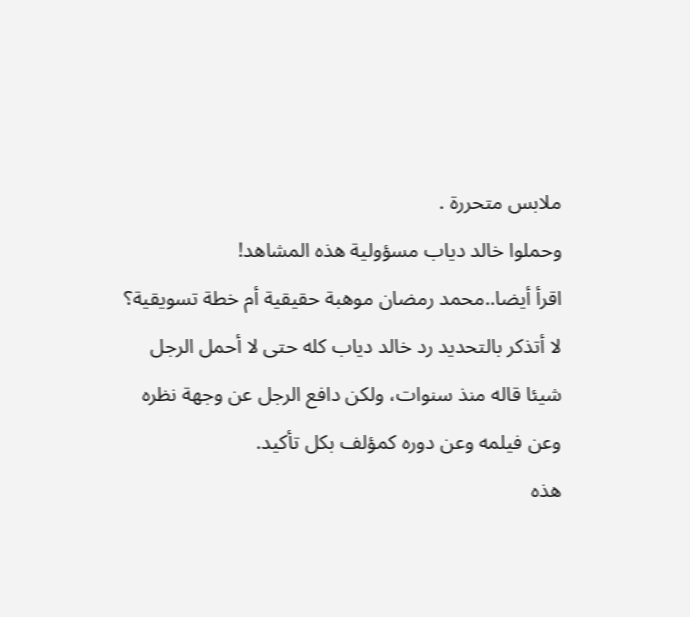ملابس متحررة .
وحملوا خالد دياب مسؤولية هذه المشاهد!
اقرأ أيضا..محمد رمضان موهبة حقيقية أم خطة تسويقية؟
لا أتذكر بالتحديد رد خالد دياب كله حتى لا أحمل الرجل شيئا قاله منذ سنوات، ولكن دافع الرجل عن وجهة نظره وعن فيلمه وعن دوره كمؤلف بكل تأكيد.
هذه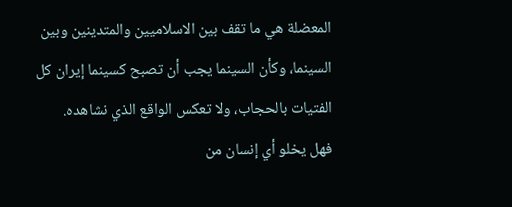المعضلة هي ما تقف بين الاسلاميين والمتدينين وبين السينما، وكأن السينما يجب أن تصبح كسينما إيران كل الفتيات بالحجاب، ولا تعكس الواقع الذي نشاهده.
فهل يخلو أي إنسان من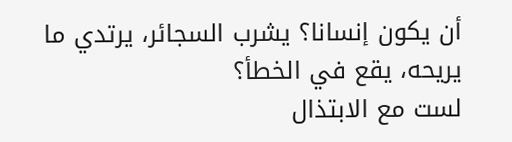أن يكون إنسانا؟ يشرب السجائر، يرتدي ما يريحه، يقع في الخطأ؟
لست مع الابتذال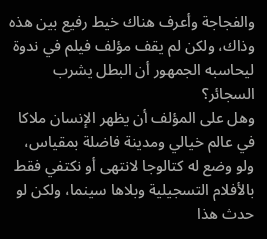والفجاجة وأعرف هناك خيط رفيع بين هذه وذاك، ولكن لم يقف مؤلف فيلم في ندوة ليحاسبه الجمهور أن البطل يشرب السجائر؟
وهل على المؤلف أن يظهر الإنسان ملاكا في عالم خيالي ومدينة فاضلة بمقياس، ولو وضع له كتالوجا لانتهى أو نكتفي فقط بالأفلام التسجيلية وبلاها سينما، ولكن لو حدث هذا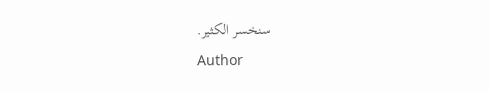سنخسر الكثير.
Author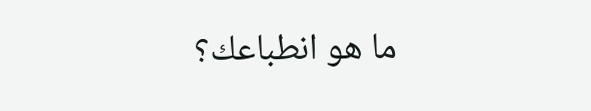ما هو انطباعك؟